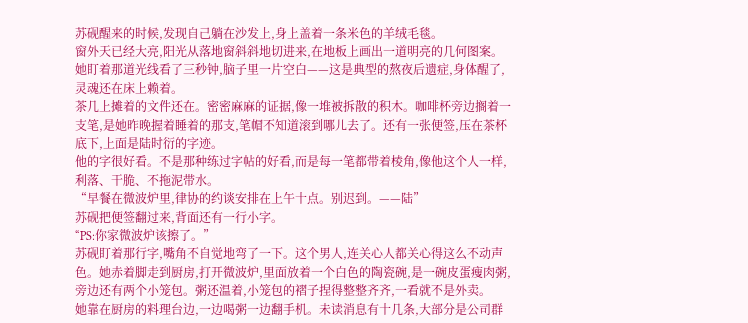苏砚醒来的时候,发现自己躺在沙发上,身上盖着一条米色的羊绒毛毯。
窗外天已经大亮,阳光从落地窗斜斜地切进来,在地板上画出一道明亮的几何图案。她盯着那道光线看了三秒钟,脑子里一片空白——这是典型的熬夜后遗症,身体醒了,灵魂还在床上赖着。
茶几上摊着的文件还在。密密麻麻的证据,像一堆被拆散的积木。咖啡杯旁边搁着一支笔,是她昨晚握着睡着的那支,笔帽不知道滚到哪儿去了。还有一张便签,压在茶杯底下,上面是陆时衍的字迹。
他的字很好看。不是那种练过字帖的好看,而是每一笔都带着棱角,像他这个人一样,利落、干脆、不拖泥带水。
“早餐在微波炉里,律协的约谈安排在上午十点。别迟到。——陆”
苏砚把便签翻过来,背面还有一行小字。
“PS:你家微波炉该擦了。”
苏砚盯着那行字,嘴角不自觉地弯了一下。这个男人,连关心人都关心得这么不动声色。她赤着脚走到厨房,打开微波炉,里面放着一个白色的陶瓷碗,是一碗皮蛋瘦肉粥,旁边还有两个小笼包。粥还温着,小笼包的褶子捏得整整齐齐,一看就不是外卖。
她靠在厨房的料理台边,一边喝粥一边翻手机。未读消息有十几条,大部分是公司群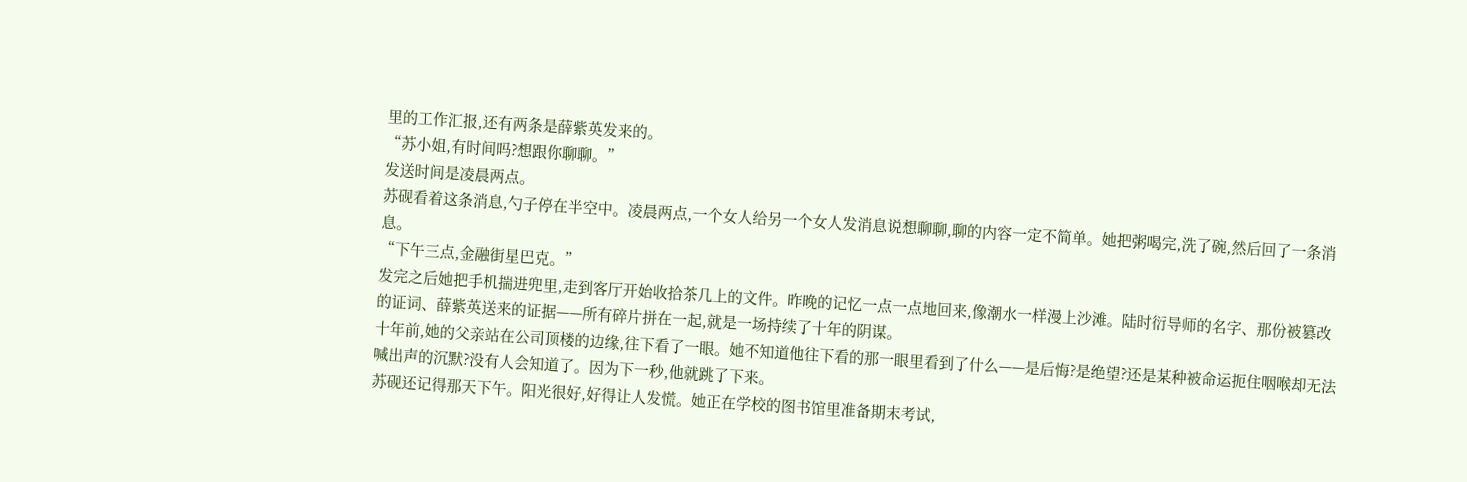里的工作汇报,还有两条是薛紫英发来的。
“苏小姐,有时间吗?想跟你聊聊。”
发送时间是凌晨两点。
苏砚看着这条消息,勺子停在半空中。凌晨两点,一个女人给另一个女人发消息说想聊聊,聊的内容一定不简单。她把粥喝完,洗了碗,然后回了一条消息。
“下午三点,金融街星巴克。”
发完之后她把手机揣进兜里,走到客厅开始收拾茶几上的文件。昨晚的记忆一点一点地回来,像潮水一样漫上沙滩。陆时衍导师的名字、那份被篡改的证词、薛紫英送来的证据——所有碎片拼在一起,就是一场持续了十年的阴谋。
十年前,她的父亲站在公司顶楼的边缘,往下看了一眼。她不知道他往下看的那一眼里看到了什么——是后悔?是绝望?还是某种被命运扼住咽喉却无法喊出声的沉默?没有人会知道了。因为下一秒,他就跳了下来。
苏砚还记得那天下午。阳光很好,好得让人发慌。她正在学校的图书馆里准备期末考试,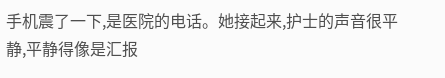手机震了一下,是医院的电话。她接起来,护士的声音很平静,平静得像是汇报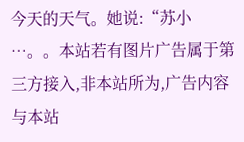今天的天气。她说:“苏小
…。。本站若有图片广告属于第三方接入,非本站所为,广告内容与本站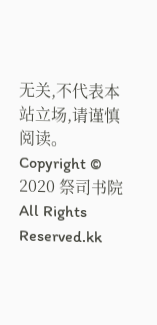无关,不代表本站立场,请谨慎阅读。
Copyright © 2020 祭司书院 All Rights Reserved.kk